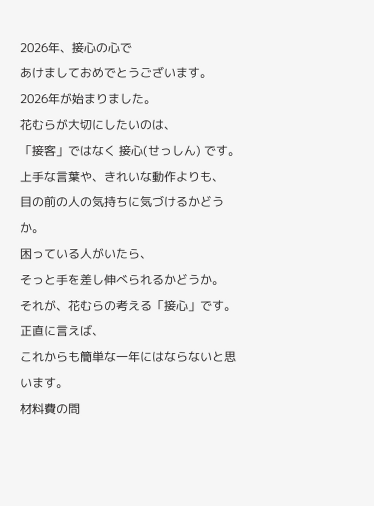2026年、接心の心で
あけましておめでとうございます。
2026年が始まりました。
花むらが大切にしたいのは、
「接客」ではなく 接心(せっしん) です。
上手な言葉や、きれいな動作よりも、
目の前の人の気持ちに気づけるかどうか。
困っている人がいたら、
そっと手を差し伸べられるかどうか。
それが、花むらの考える「接心」です。
正直に言えば、
これからも簡単な一年にはならないと思います。
材料費の問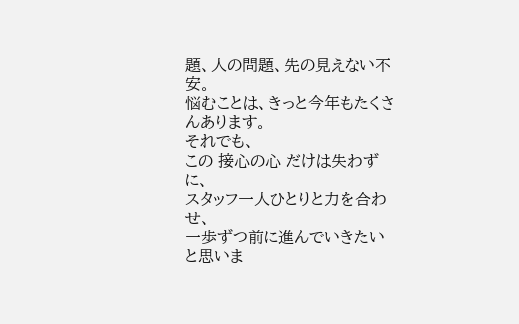題、人の問題、先の見えない不安。
悩むことは、きっと今年もたくさんあります。
それでも、
この 接心の心 だけは失わずに、
スタッフ一人ひとりと力を合わせ、
一歩ずつ前に進んでいきたいと思いま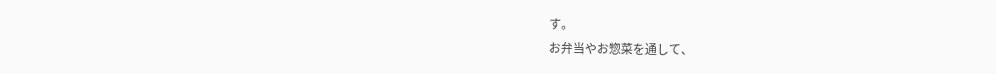す。
お弁当やお惣菜を通して、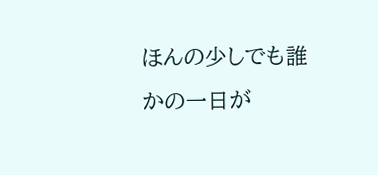ほんの少しでも誰かの一日が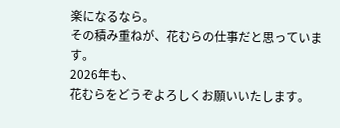楽になるなら。
その積み重ねが、花むらの仕事だと思っています。
2026年も、
花むらをどうぞよろしくお願いいたします。